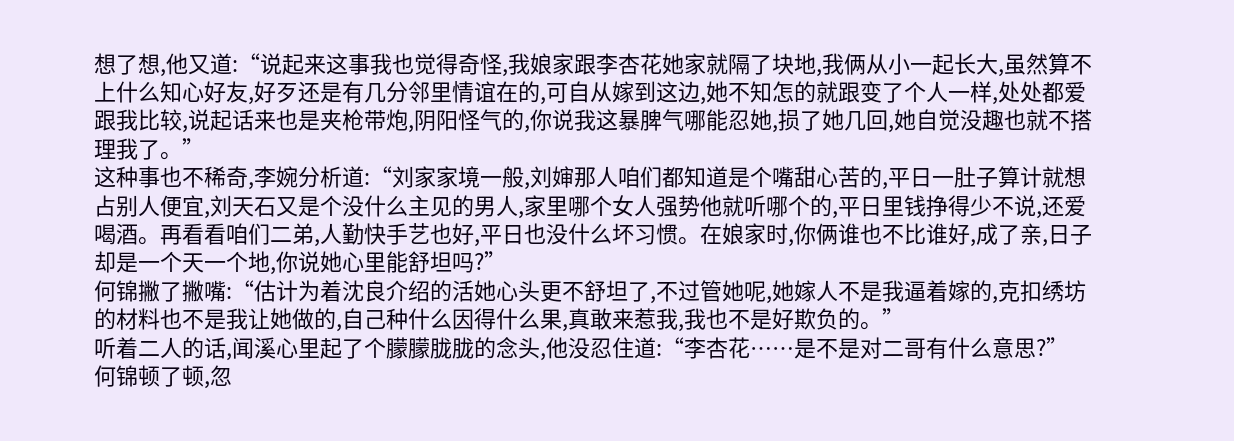想了想,他又道:“说起来这事我也觉得奇怪,我娘家跟李杏花她家就隔了块地,我俩从小一起长大,虽然算不上什么知心好友,好歹还是有几分邻里情谊在的,可自从嫁到这边,她不知怎的就跟变了个人一样,处处都爱跟我比较,说起话来也是夹枪带炮,阴阳怪气的,你说我这暴脾气哪能忍她,损了她几回,她自觉没趣也就不搭理我了。”
这种事也不稀奇,李婉分析道:“刘家家境一般,刘婶那人咱们都知道是个嘴甜心苦的,平日一肚子算计就想占别人便宜,刘天石又是个没什么主见的男人,家里哪个女人强势他就听哪个的,平日里钱挣得少不说,还爱喝酒。再看看咱们二弟,人勤快手艺也好,平日也没什么坏习惯。在娘家时,你俩谁也不比谁好,成了亲,日子却是一个天一个地,你说她心里能舒坦吗?”
何锦撇了撇嘴:“估计为着沈良介绍的活她心头更不舒坦了,不过管她呢,她嫁人不是我逼着嫁的,克扣绣坊的材料也不是我让她做的,自己种什么因得什么果,真敢来惹我,我也不是好欺负的。”
听着二人的话,闻溪心里起了个朦朦胧胧的念头,他没忍住道:“李杏花……是不是对二哥有什么意思?”
何锦顿了顿,忽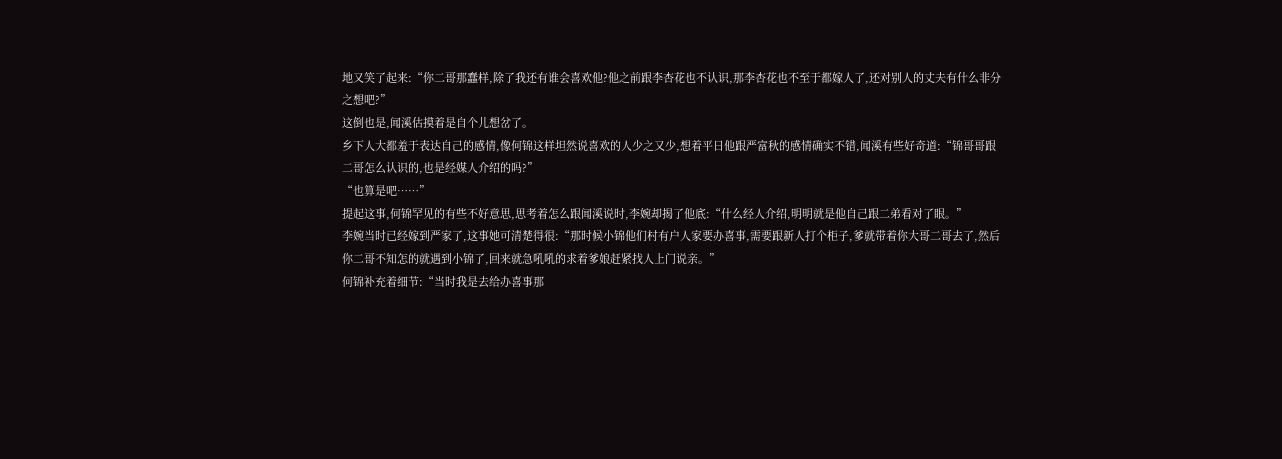地又笑了起来:“你二哥那蠢样,除了我还有谁会喜欢他?他之前跟李杏花也不认识,那李杏花也不至于都嫁人了,还对别人的丈夫有什么非分之想吧?”
这倒也是,闻溪估摸着是自个儿想岔了。
乡下人大都羞于表达自己的感情,像何锦这样坦然说喜欢的人少之又少,想着平日他跟严富秋的感情确实不错,闻溪有些好奇道:“锦哥哥跟二哥怎么认识的,也是经媒人介绍的吗?”
“也算是吧……”
提起这事,何锦罕见的有些不好意思,思考着怎么跟闻溪说时,李婉却揭了他底:“什么经人介绍,明明就是他自己跟二弟看对了眼。”
李婉当时已经嫁到严家了,这事她可清楚得很:“那时候小锦他们村有户人家要办喜事,需要跟新人打个柜子,爹就带着你大哥二哥去了,然后你二哥不知怎的就遇到小锦了,回来就急吼吼的求着爹娘赶紧找人上门说亲。”
何锦补充着细节:“当时我是去给办喜事那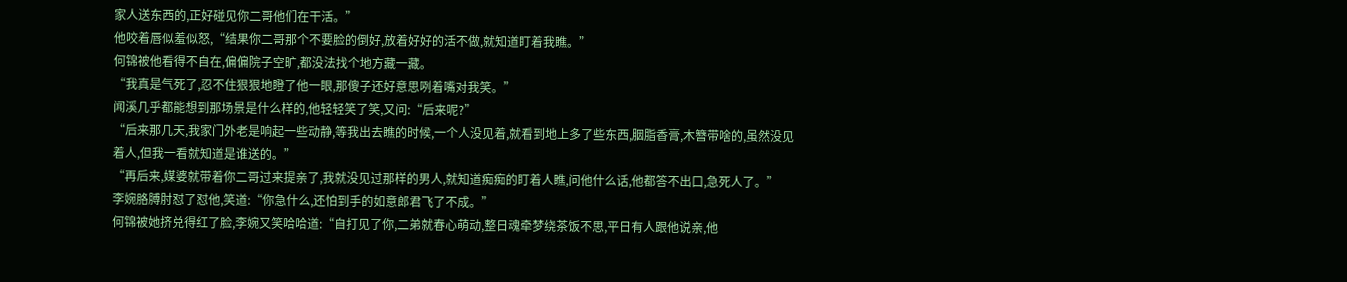家人送东西的,正好碰见你二哥他们在干活。”
他咬着唇似羞似怒,“结果你二哥那个不要脸的倒好,放着好好的活不做,就知道盯着我瞧。”
何锦被他看得不自在,偏偏院子空旷,都没法找个地方藏一藏。
“我真是气死了,忍不住狠狠地瞪了他一眼,那傻子还好意思咧着嘴对我笑。”
闻溪几乎都能想到那场景是什么样的,他轻轻笑了笑,又问:“后来呢?”
“后来那几天,我家门外老是响起一些动静,等我出去瞧的时候,一个人没见着,就看到地上多了些东西,胭脂香膏,木簪带啥的,虽然没见着人,但我一看就知道是谁送的。”
“再后来,媒婆就带着你二哥过来提亲了,我就没见过那样的男人,就知道痴痴的盯着人瞧,问他什么话,他都答不出口,急死人了。”
李婉胳膊肘怼了怼他,笑道:“你急什么,还怕到手的如意郎君飞了不成。”
何锦被她挤兑得红了脸,李婉又笑哈哈道:“自打见了你,二弟就春心萌动,整日魂牵梦绕茶饭不思,平日有人跟他说亲,他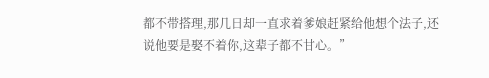都不带搭理,那几日却一直求着爹娘赶紧给他想个法子,还说他要是娶不着你,这辈子都不甘心。”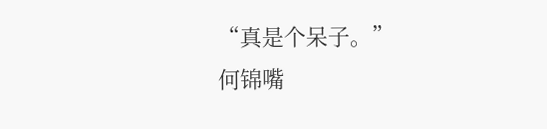“真是个呆子。”
何锦嘴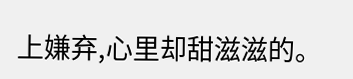上嫌弃,心里却甜滋滋的。